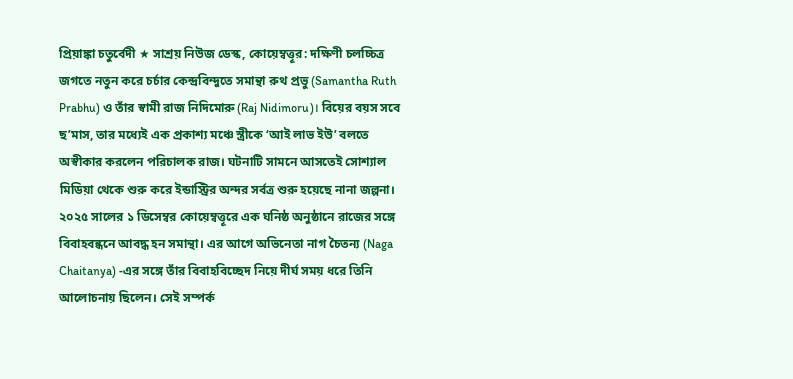প্রিয়াঙ্কা চতুর্বেদী ★ সাশ্রয় নিউজ ডেস্ক, কোয়েম্বত্তূর: দক্ষিণী চলচ্চিত্র জগতে নতুন করে চর্চার কেন্দ্রবিন্দুতে সমান্থা রুথ প্রভু (Samantha Ruth Prabhu) ও তাঁর স্বামী রাজ নিদিমোরু (Raj Nidimoru)। বিয়ের বয়স সবে ছ’মাস, তার মধ্যেই এক প্রকাশ্য মঞ্চে স্ত্রীকে ‘আই লাভ ইউ’ বলতে অস্বীকার করলেন পরিচালক রাজ। ঘটনাটি সামনে আসতেই সোশ্যাল মিডিয়া থেকে শুরু করে ইন্ডাস্ট্রির অন্দর সর্বত্র শুরু হয়েছে নানা জল্পনা। ২০২৫ সালের ১ ডিসেম্বর কোয়েম্বত্তূরে এক ঘনিষ্ঠ অনুষ্ঠানে রাজের সঙ্গে বিবাহবন্ধনে আবদ্ধ হন সমান্থা। এর আগে অভিনেতা নাগ চৈতন্য (Naga Chaitanya) -এর সঙ্গে তাঁর বিবাহবিচ্ছেদ নিয়ে দীর্ঘ সময় ধরে তিনি আলোচনায় ছিলেন। সেই সম্পর্ক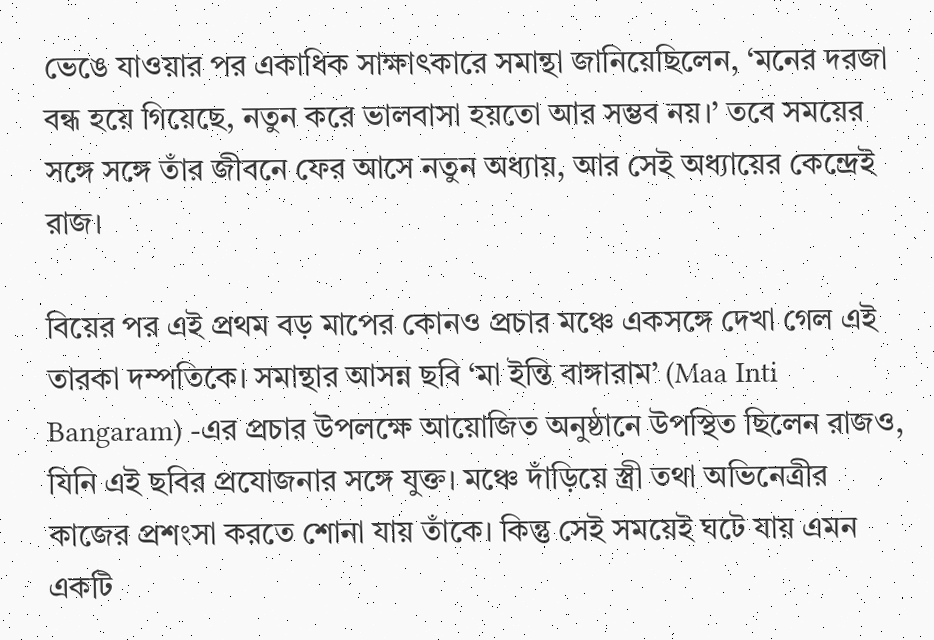ভেঙে যাওয়ার পর একাধিক সাক্ষাৎকারে সমান্থা জানিয়েছিলেন, ‘মনের দরজা বন্ধ হয়ে গিয়েছে, নতুন করে ভালবাসা হয়তো আর সম্ভব নয়।’ তবে সময়ের সঙ্গে সঙ্গে তাঁর জীবনে ফের আসে নতুন অধ্যায়, আর সেই অধ্যায়ের কেন্দ্রেই রাজ।

বিয়ের পর এই প্রথম বড় মাপের কোনও প্রচার মঞ্চে একসঙ্গে দেখা গেল এই তারকা দম্পতিকে। সমান্থার আসন্ন ছবি ‘মা ইন্তি বাঙ্গারাম’ (Maa Inti Bangaram) -এর প্রচার উপলক্ষে আয়োজিত অনুষ্ঠানে উপস্থিত ছিলেন রাজও, যিনি এই ছবির প্রযোজনার সঙ্গে যুক্ত। মঞ্চে দাঁড়িয়ে স্ত্রী তথা অভিনেত্রীর কাজের প্রশংসা করতে শোনা যায় তাঁকে। কিন্তু সেই সময়েই ঘটে যায় এমন একটি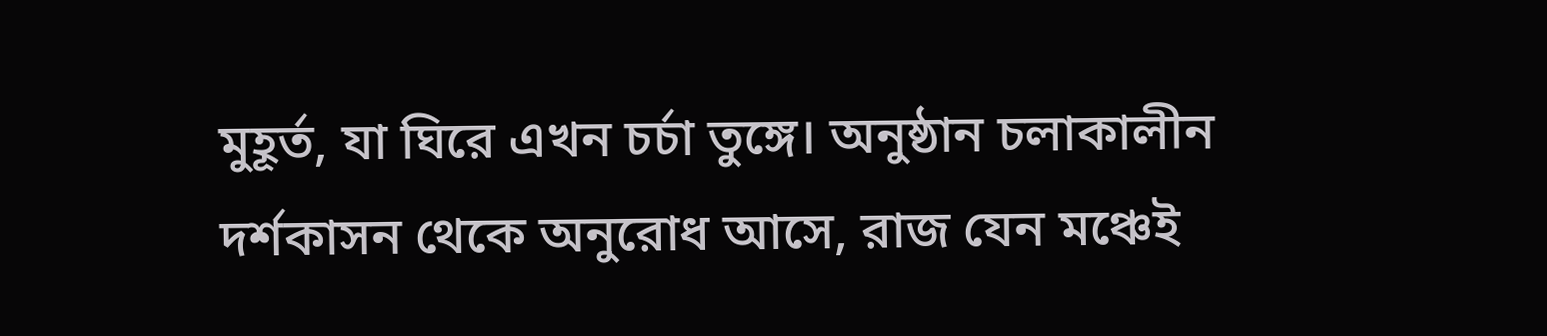মুহূর্ত, যা ঘিরে এখন চর্চা তুঙ্গে। অনুষ্ঠান চলাকালীন দর্শকাসন থেকে অনুরোধ আসে, রাজ যেন মঞ্চেই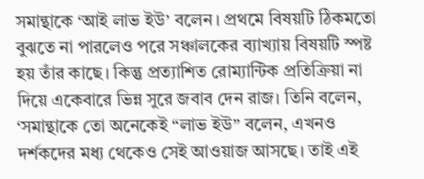সমান্থাকে ‘আই লাভ ইউ’ বলেন। প্রথমে বিষয়টি ঠিকমতো বুঝতে না পারলেও পরে সঞ্চালকের ব্যাখ্যায় বিষয়টি স্পষ্ট হয় তাঁর কাছে। কিন্তু প্রত্যাশিত রোম্যান্টিক প্রতিক্রিয়া না দিয়ে একেবারে ভিন্ন সুরে জবাব দেন রাজ। তিনি বলেন, ‘সমান্থাকে তো অনেকেই “লাভ ইউ” বলেন, এখনও দর্শকদের মধ্য থেকেও সেই আওয়াজ আসছে। তাই এই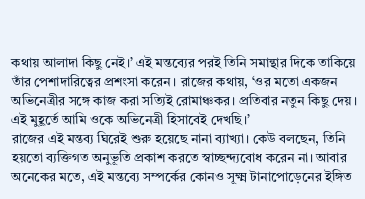কথায় আলাদা কিছু নেই।’ এই মন্তব্যের পরই তিনি সমান্থার দিকে তাকিয়ে তাঁর পেশাদারিত্বের প্রশংসা করেন। রাজের কথায়, ‘ওর মতো একজন অভিনেত্রীর সঙ্গে কাজ করা সত্যিই রোমাঞ্চকর। প্রতিবার নতুন কিছু দেয়। এই মুহূর্তে আমি ওকে অভিনেত্রী হিসাবেই দেখছি।’
রাজের এই মন্তব্য ঘিরেই শুরু হয়েছে নানা ব্যাখ্যা। কেউ বলছেন, তিনি হয়তো ব্যক্তিগত অনুভূতি প্রকাশ করতে স্বাচ্ছন্দ্যবোধ করেন না। আবার অনেকের মতে, এই মন্তব্যে সম্পর্কের কোনও সূক্ষ্ম টানাপোড়েনের ইঙ্গিত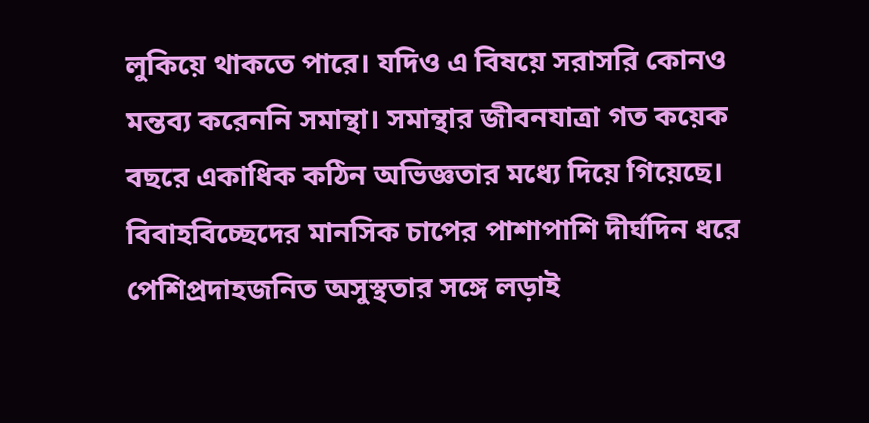লুকিয়ে থাকতে পারে। যদিও এ বিষয়ে সরাসরি কোনও মন্তব্য করেননি সমান্থা। সমান্থার জীবনযাত্রা গত কয়েক বছরে একাধিক কঠিন অভিজ্ঞতার মধ্যে দিয়ে গিয়েছে। বিবাহবিচ্ছেদের মানসিক চাপের পাশাপাশি দীর্ঘদিন ধরে পেশিপ্রদাহজনিত অসুস্থতার সঙ্গে লড়াই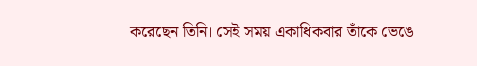করেছেন তিনি। সেই সময় একাধিকবার তাঁকে ভেঙে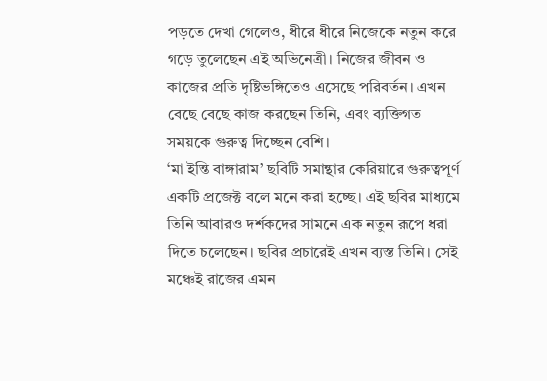পড়তে দেখা গেলেও, ধীরে ধীরে নিজেকে নতুন করে গড়ে তুলেছেন এই অভিনেত্রী। নিজের জীবন ও কাজের প্রতি দৃষ্টিভঙ্গিতেও এসেছে পরিবর্তন। এখন বেছে বেছে কাজ করছেন তিনি, এবং ব্যক্তিগত সময়কে গুরুত্ব দিচ্ছেন বেশি।
‘মা ইন্তি বাঙ্গারাম’ ছবিটি সমান্থার কেরিয়ারে গুরুত্বপূর্ণ একটি প্রজেক্ট বলে মনে করা হচ্ছে। এই ছবির মাধ্যমে তিনি আবারও দর্শকদের সামনে এক নতুন রূপে ধরা দিতে চলেছেন। ছবির প্রচারেই এখন ব্যস্ত তিনি। সেই মঞ্চেই রাজের এমন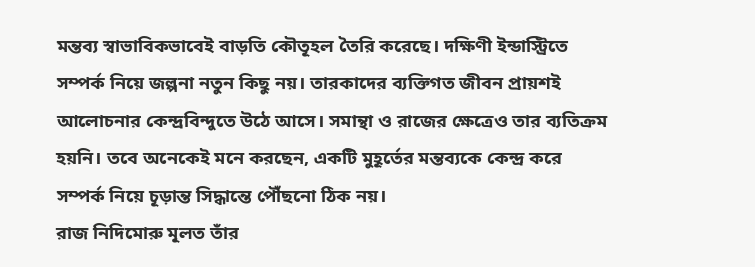মন্তব্য স্বাভাবিকভাবেই বাড়তি কৌতূহল তৈরি করেছে। দক্ষিণী ইন্ডাস্ট্রিতে সম্পর্ক নিয়ে জল্পনা নতুন কিছু নয়। তারকাদের ব্যক্তিগত জীবন প্রায়শই আলোচনার কেন্দ্রবিন্দুতে উঠে আসে। সমান্থা ও রাজের ক্ষেত্রেও তার ব্যতিক্রম হয়নি। তবে অনেকেই মনে করছেন, একটি মুহূর্তের মন্তব্যকে কেন্দ্র করে সম্পর্ক নিয়ে চূড়ান্ত সিদ্ধান্তে পৌঁছনো ঠিক নয়।
রাজ নিদিমোরু মূলত তাঁর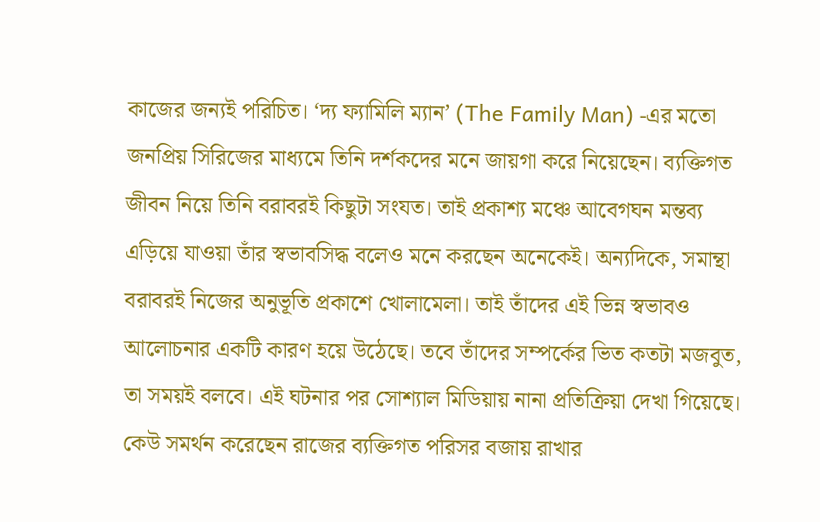কাজের জন্যই পরিচিত। ‘দ্য ফ্যামিলি ম্যান’ (The Family Man) -এর মতো জনপ্রিয় সিরিজের মাধ্যমে তিনি দর্শকদের মনে জায়গা করে নিয়েছেন। ব্যক্তিগত জীবন নিয়ে তিনি বরাবরই কিছুটা সংযত। তাই প্রকাশ্য মঞ্চে আবেগঘন মন্তব্য এড়িয়ে যাওয়া তাঁর স্বভাবসিদ্ধ বলেও মনে করছেন অনেকেই। অন্যদিকে, সমান্থা বরাবরই নিজের অনুভূতি প্রকাশে খোলামেলা। তাই তাঁদের এই ভিন্ন স্বভাবও আলোচনার একটি কারণ হয়ে উঠেছে। তবে তাঁদের সম্পর্কের ভিত কতটা মজবুত, তা সময়ই বলবে। এই ঘটনার পর সোশ্যাল মিডিয়ায় নানা প্রতিক্রিয়া দেখা গিয়েছে। কেউ সমর্থন করেছেন রাজের ব্যক্তিগত পরিসর বজায় রাখার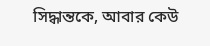সিদ্ধান্তকে, আবার কেউ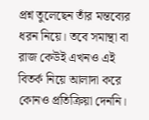প্রশ্ন তুলেছেন তাঁর মন্তব্যের ধরন নিয়ে। তবে সমান্থা বা রাজ কেউই এখনও এই বিতর্ক নিয়ে আলাদা করে কোনও প্রতিক্রিয়া দেননি।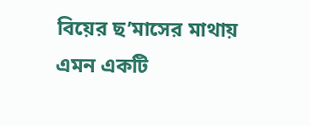বিয়ের ছ’মাসের মাথায় এমন একটি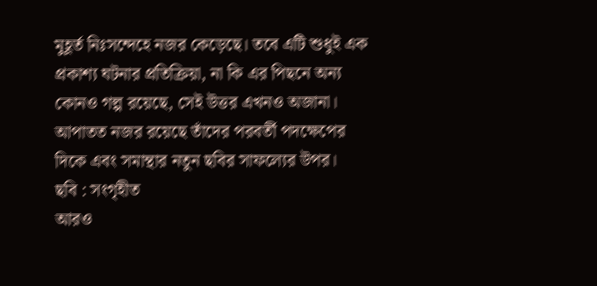মুহূর্ত নিঃসন্দেহে নজর কেড়েছে। তবে এটি শুধুই এক প্রকাশ্য ঘটনার প্রতিক্রিয়া, না কি এর পিছনে অন্য কোনও গল্প রয়েছে, সেই উত্তর এখনও অজানা। আপাতত নজর রয়েছে তাঁদের পরবর্তী পদক্ষেপের দিকে এবং সমান্থার নতুন ছবির সাফল্যের উপর।
ছবি : সংগৃহীত
আরও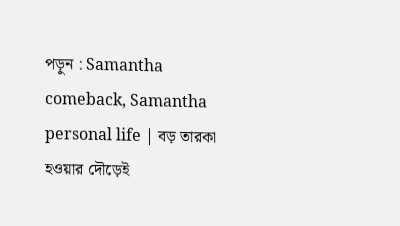পড়ুন : Samantha comeback, Samantha personal life | বড় তারকা হওয়ার দৌড়েই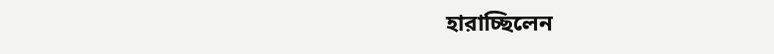হারাচ্ছিলেন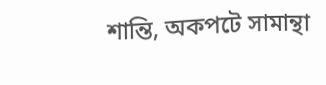শান্তি, অকপটে সামান্থা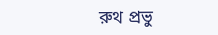রুথ প্রভু